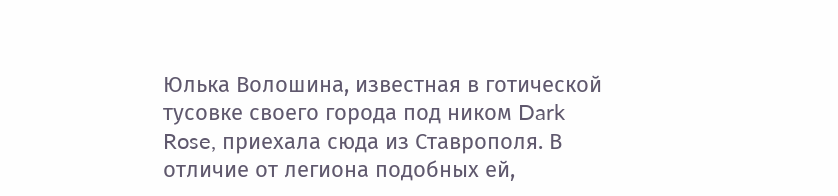Юлька Волошина, известная в готической тусовке своего города под ником Dark Rose, приехала сюда из Ставрополя. В отличие от легиона подобных ей,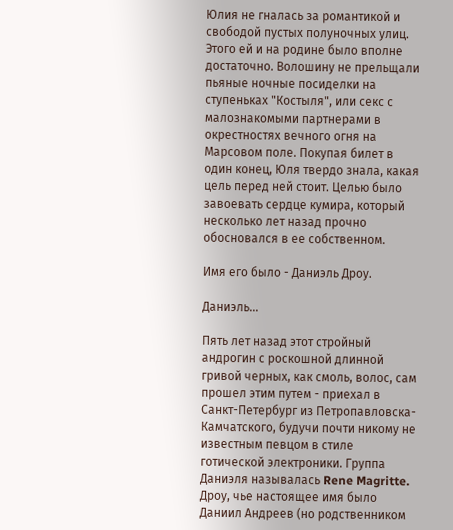Юлия не гналась за романтикой и свободой пустых полуночных улиц. Этого ей и на родине было вполне достаточно. Волошину не прельщали пьяные ночные посиделки на ступеньках "Костыля", или секс с малознакомыми партнерами в окрестностях вечного огня на Марсовом поле. Покупая билет в один конец, Юля твердо знала, какая цель перед ней стоит. Целью было завоевать сердце кумира, который несколько лет назад прочно обосновался в ее собственном.

Имя его было - Даниэль Дроу.

Даниэль...

Пять лет назад этот стройный андрогин с роскошной длинной гривой черных, как смоль, волос, сам прошел этим путем - приехал в Санкт-Петербург из Петропавловска-Камчатского, будучи почти никому не известным певцом в стиле готической электроники. Группа Даниэля называлась Rene Magritte. Дроу, чье настоящее имя было Даниил Андреев (но родственником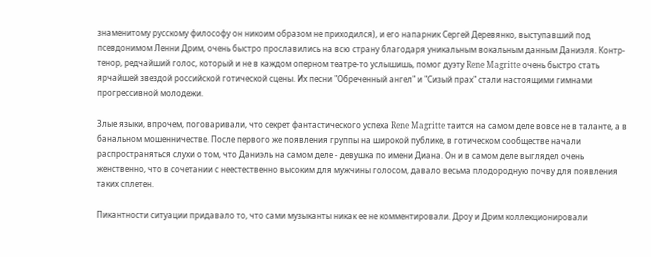знаменитому русскому философу он никоим образом не приходился), и его напарник Сергей Деревянко, выступавший под псевдонимом Ленни Дрим, очень быстро прославились на всю страну благодаря уникальным вокальным данным Даниэля. Контр-тенор, редчайший голос, который и не в каждом оперном театре-то услышишь, помог дуэту Rene Magritte очень быстро стать ярчайшей звездой российской готической сцены. Их песни "Обреченный ангел" и "Сизый прах" стали настоящими гимнами прогрессивной молодежи.

Злые языки, впрочем, поговаривали, что секрет фантастического успеха Rene Magritte таится на самом деле вовсе не в таланте, а в банальном мошенничестве. После первого же появления группы на широкой публике, в готическом сообществе начали распространяться слухи о том, что Даниэль на самом деле - девушка по имени Диана. Он и в самом деле выглядел очень женственно, что в сочетании с неестественно высоким для мужчины голосом, давало весьма плодородную почву для появления таких сплетен.

Пикантности ситуации придавало то, что сами музыканты никак ее не комментировали. Дроу и Дрим коллекционировали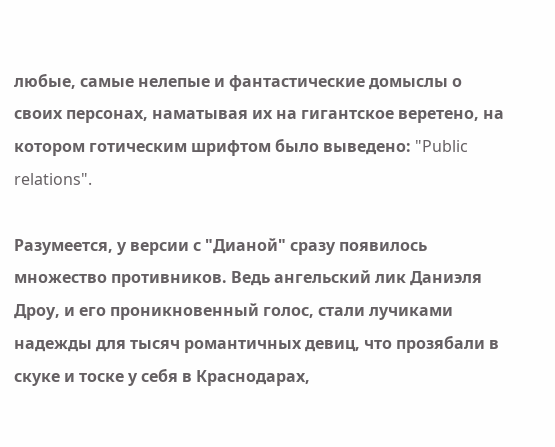любые, самые нелепые и фантастические домыслы о своих персонах, наматывая их на гигантское веретено, на котором готическим шрифтом было выведено: "Public relations".

Разумеется, у версии с "Дианой" сразу появилось множество противников. Ведь ангельский лик Даниэля Дроу, и его проникновенный голос, стали лучиками надежды для тысяч романтичных девиц, что прозябали в скуке и тоске у себя в Краснодарах,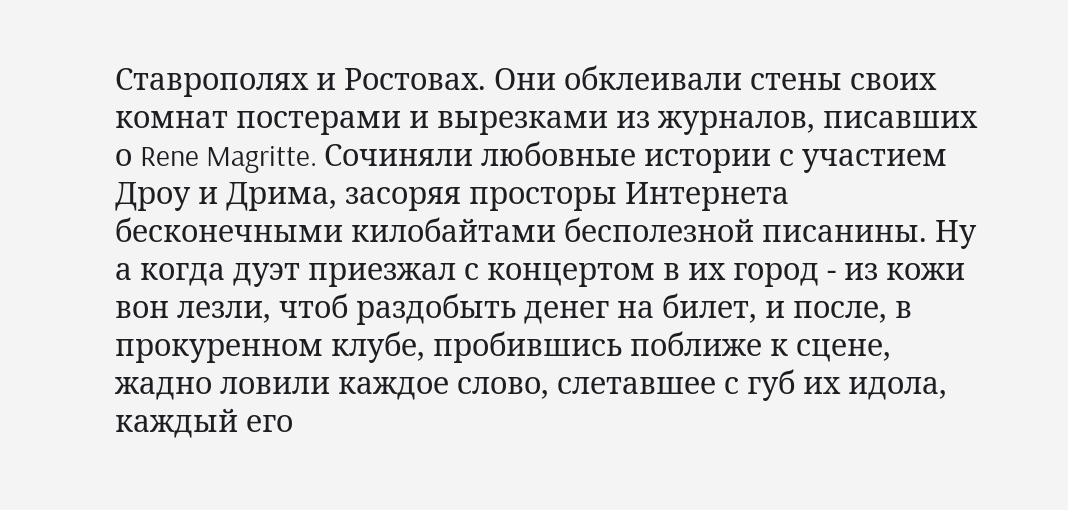Ставрополях и Ростовах. Они обклеивали стены своих комнат постерами и вырезками из журналов, писавших о Rene Magritte. Сочиняли любовные истории с участием Дроу и Дрима, засоряя просторы Интернета бесконечными килобайтами бесполезной писанины. Ну а когда дуэт приезжал с концертом в их город - из кожи вон лезли, чтоб раздобыть денег на билет, и после, в прокуренном клубе, пробившись поближе к сцене, жадно ловили каждое слово, слетавшее с губ их идола, каждый его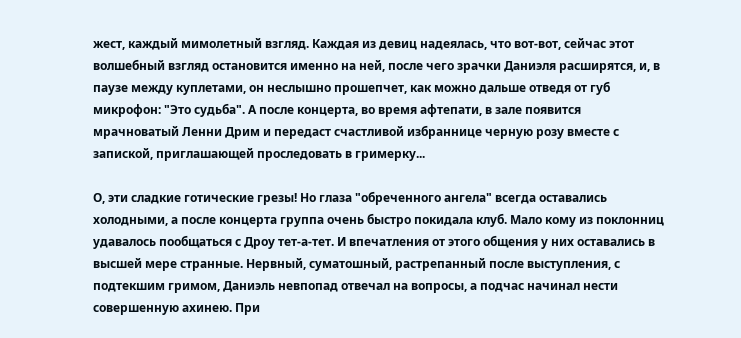жест, каждый мимолетный взгляд. Каждая из девиц надеялась, что вот-вот, сейчас этот волшебный взгляд остановится именно на ней, после чего зрачки Даниэля расширятся, и, в паузе между куплетами, он неслышно прошепчет, как можно дальше отведя от губ микрофон: "Это судьба". А после концерта, во время афтепати, в зале появится мрачноватый Ленни Дрим и передаст счастливой избраннице черную розу вместе с запиской, приглашающей проследовать в гримерку...

О, эти сладкие готические грезы! Но глаза "обреченного ангела" всегда оставались холодными, а после концерта группа очень быстро покидала клуб. Мало кому из поклонниц удавалось пообщаться с Дроу тет-а-тет. И впечатления от этого общения у них оставались в высшей мере странные. Нервный, суматошный, растрепанный после выступления, с подтекшим гримом, Даниэль невпопад отвечал на вопросы, а подчас начинал нести совершенную ахинею. При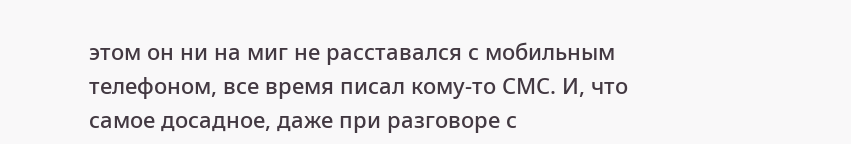этом он ни на миг не расставался с мобильным телефоном, все время писал кому-то СМС. И, что самое досадное, даже при разговоре с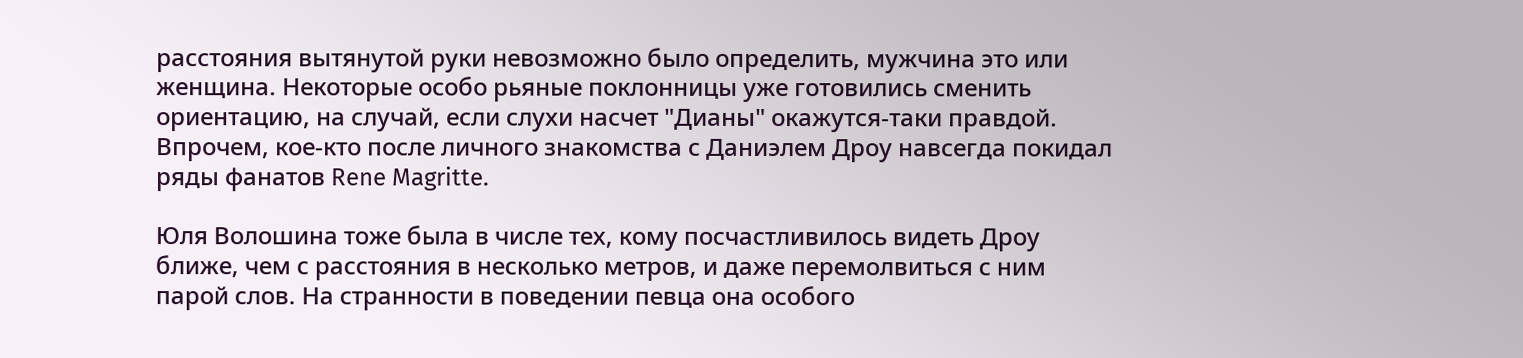расстояния вытянутой руки невозможно было определить, мужчина это или женщина. Некоторые особо рьяные поклонницы уже готовились сменить ориентацию, на случай, если слухи насчет "Дианы" окажутся-таки правдой. Впрочем, кое-кто после личного знакомства с Даниэлем Дроу навсегда покидал ряды фанатов Rene Magritte.

Юля Волошина тоже была в числе тех, кому посчастливилось видеть Дроу ближе, чем с расстояния в несколько метров, и даже перемолвиться с ним парой слов. На странности в поведении певца она особого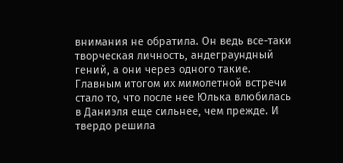внимания не обратила. Он ведь все-таки творческая личность, андеграундный гений, а они через одного такие. Главным итогом их мимолетной встречи стало то, что после нее Юлька влюбилась в Даниэля еще сильнее, чем прежде. И твердо решила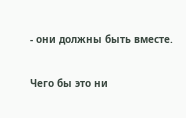- они должны быть вместе.

Чего бы это ни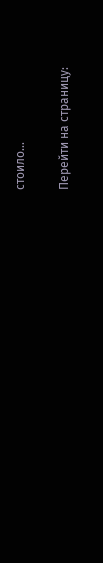стоило...

Перейти на страницу: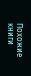Похожие книги